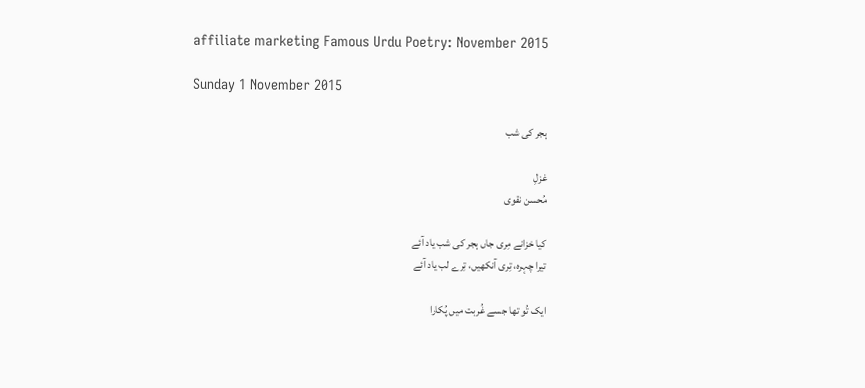affiliate marketing Famous Urdu Poetry: November 2015

Sunday 1 November 2015

ہجر کی شب

غزلِ
مُحسن نقوی

کیا خزانے مِری جاں ہجر کی شب یاد آئے
تیرا چہرہ، تِری آنکھیں، تِرے لب یاد آئے

ایک تُو تھا جسے غُربت میں پُکارا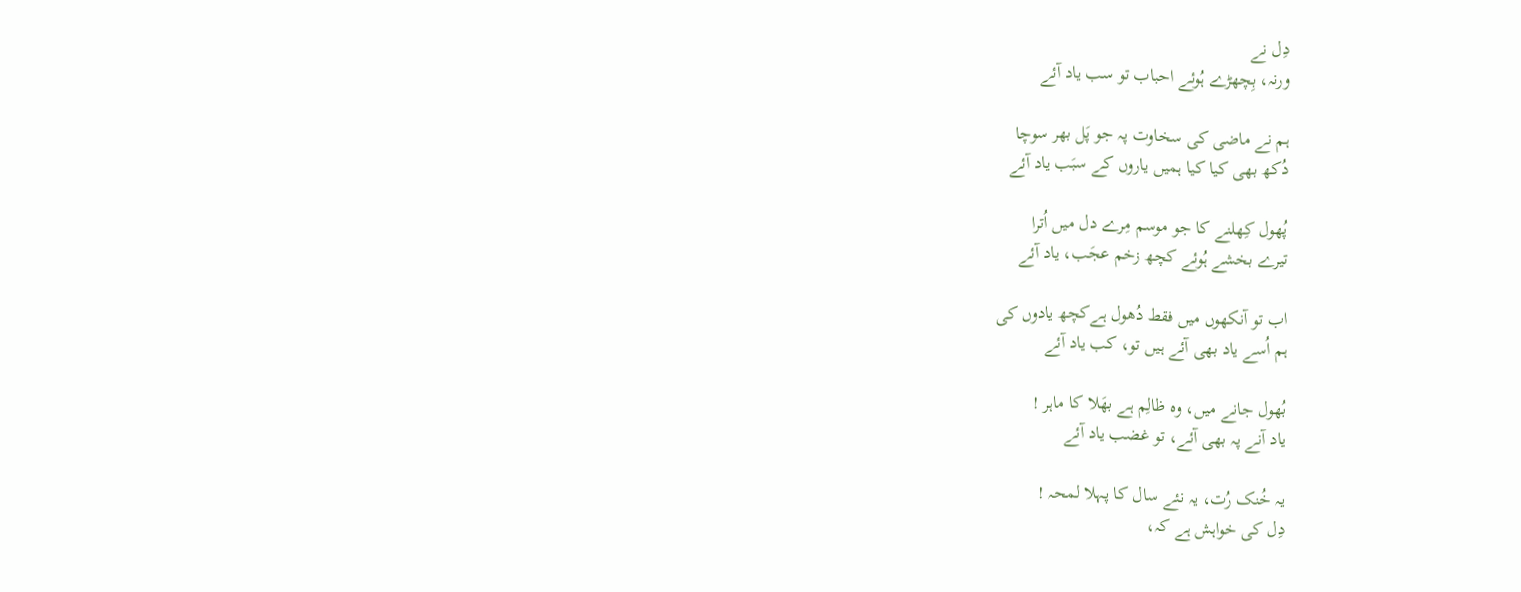دِل نے
ورنہ، بِچھڑے ہُوئے احباب تو سب یاد آئے

ہم نے ماضی کی سخاوت پہ جو پَل بھر سوچا
دُکھ بھی کیا کیا ہمیں یاروں کے سبَب یاد آئے

پُھول کِھلنے کا جو موسم مِرے دل میں اُترا
تیرے بخشے ہُوئے کچھ زخم عجَب، یاد آئے

اب تو آنکھوں میں فقط دُھول ہےکچھ یادوں کی
ہم اُسے یاد بھی آئے ہیں تو، کب یاد آئے

بُھول جانے میں، وہ ظالِم ہے بھَلا کا ماہر !
یاد آنے پہ بھی آئے، تو غضب یاد آئے

یہ خُنک رُت، یہ نئے سال کا پہلا لمحہ !
دِل کی خواہش ہے کہ،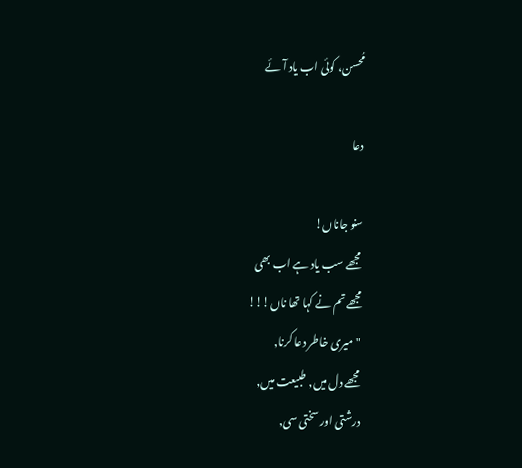مُحسن، کوئی اب یاد آئے

دعا

سنو جاناں!
مجھے سب یاد ہے اب بھی
مجھے تم نے کہا تھا ناں!!!
"میری خاطر دعا کرنا,
مجھے دل میں, طبیعت میں,
درشتی اور سختی سی,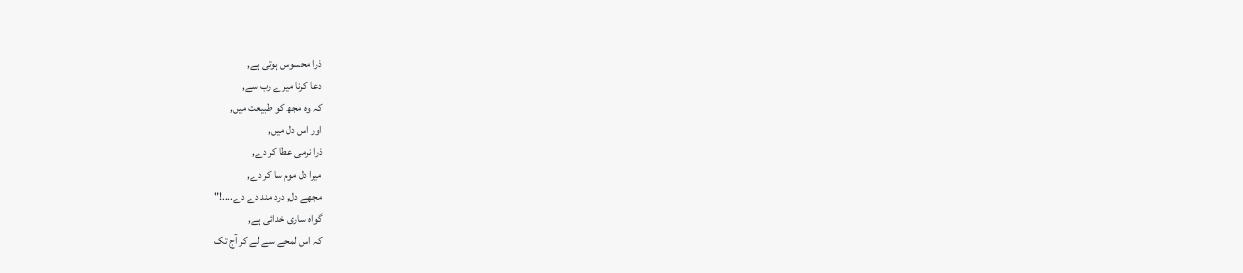ذرا محسوس ہوتی ہے,
دعا کرنا میرے رب سے,
کہ وہ مجھ کو طبیعت میں,
اور اس دل میں,
ذرا نرمی عطا کر دے,
میرا دل موم سا کر دے,
مجھے دل, درد مند دے دے....!"
گواہ ساری خدائی ہے,
کہ اس لمحے سے لے کر آج تک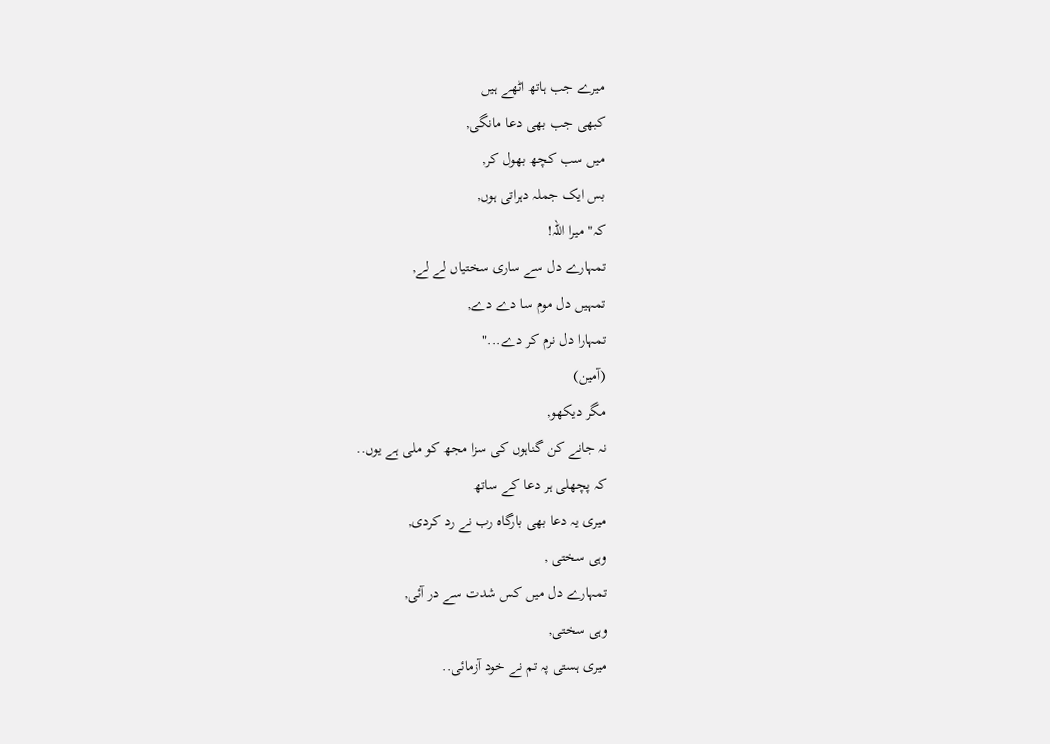میرے جب ہاتھ اٹھے ہیں
کبھی جب بھی دعا مانگی,
میں سب کچھ بھول کر,
بس ایک جملہ دہراتی ہوں,
کہ" میرا اللہ!
تمہارے دل سے ساری سختیاں لے لے,
تمہیں دل موم سا دے دے,
تمہارا دل نرم کر دے..."
(آمین)
مگر دیکھو,
نہ جانے کن گناہوں کی سزا مجھ کو ملی ہے یوں..
کہ پچھلی ہر دعا کے ساتھ
میری یہ دعا بھی بارگاہ رب نے رد کردی,
وہی سختی ,
تمہارے دل میں کس شدت سے در آئی,
وہی سختی,
میری ہستی پہ تم نے خود آزمائی..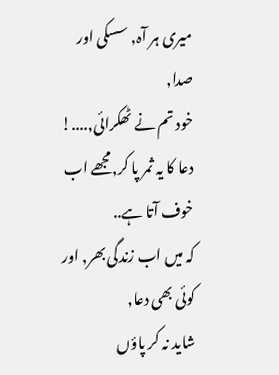میری ہر آہ, سسکی اور صدا,
خود تم نے ٹھکرائی,....!
دعا کا یہ ثمر پا کر,مجھے اب خوف آتا ہے..
کہ میں اب زندگی بھر, اور کوئی بھی دعا,
شاید نہ کر پاؤں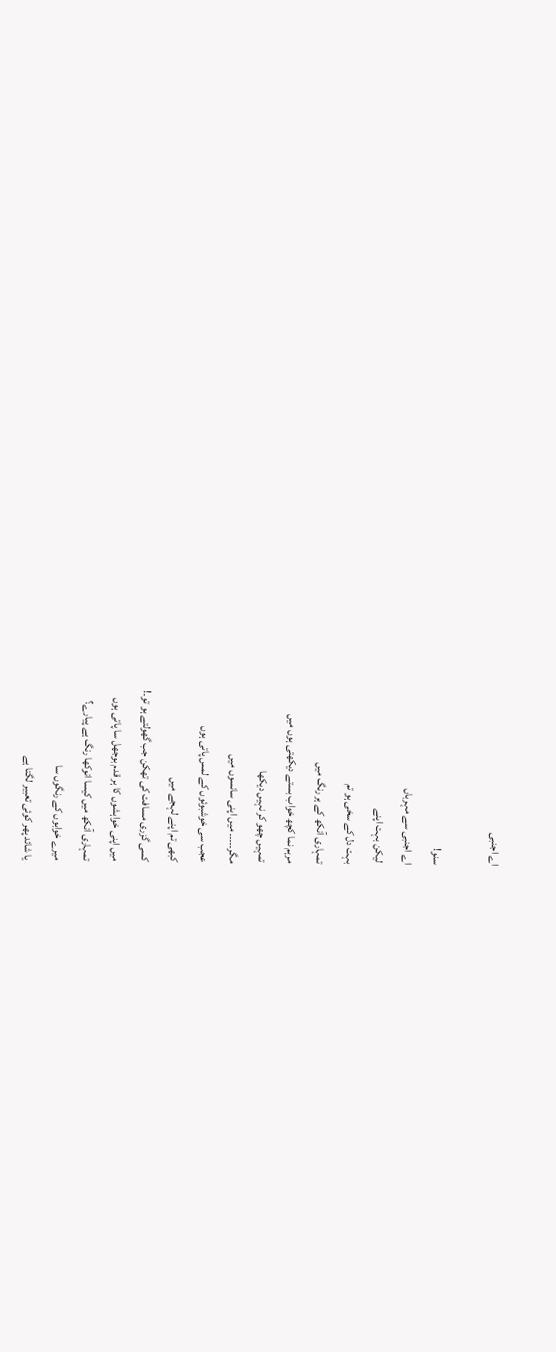اے اجنبی

سنو!
اے اجنبی سے مہرباں
 لیکن بہت اپنے
بہت دل کے سخی ہو تم
تمہاری آنکھ کے ہر رنگ میں
مرہم نما کچھ خواب بستے دیکھتی ہوں میں
تمہیں چھو کر نہیں دیکھا
مگر۔۔۔۔۔ میں اپنی سانسوں میں
عجب سی خوشبوئوں کے لمس پاتی ہوں
کبھی تم اپنے لہجے میں
کسی گزری مسافت کی تھکن جب گھولتے ہو تو۔!
میں اپنی خواہشوں کا ہر قدم بوجھل سا پاتی ہوں
تمہاری آنکھ میں کیسا انوکھا رنگ ہے پیارے؟
میرے خوابوں کے رنگوں سا
یا شائد پھر کوئی تعبیر لگتا ہے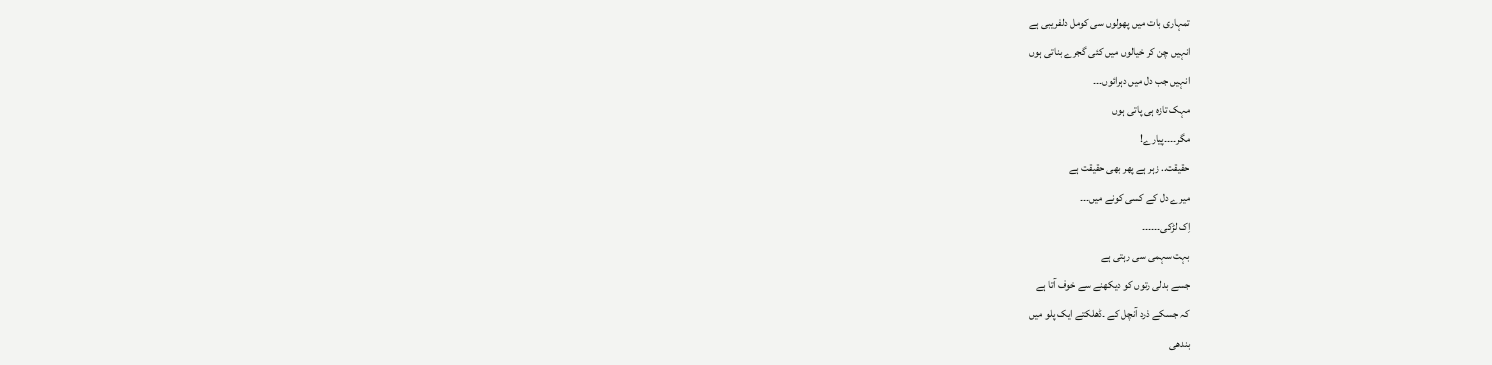تمہاری بات میں پھولوں سی کومل دلفریبی ہے
انہیں چن کر خیالوں میں کئی گجرے بناتی ہوں
انہیں جب دل میں دہرائوں۔۔۔
مہک تازہ ہی پاتی ہوں
مگر۔۔۔۔پیارے!
حقیقت.. زہر ہے پھر بھی حقیقت ہے
میرے دل کے کسی کونے میں۔۔۔
اِک لڑکی۔۔۔۔۔۔
بہت سہمی سی رہتی ہے
جسے بدلی رتوں کو دیکھنے سے خوف آتا ہے
کہ جسکے ذرد آنچل کے ۔ڈھلکتے ایک پلو میں
بندھی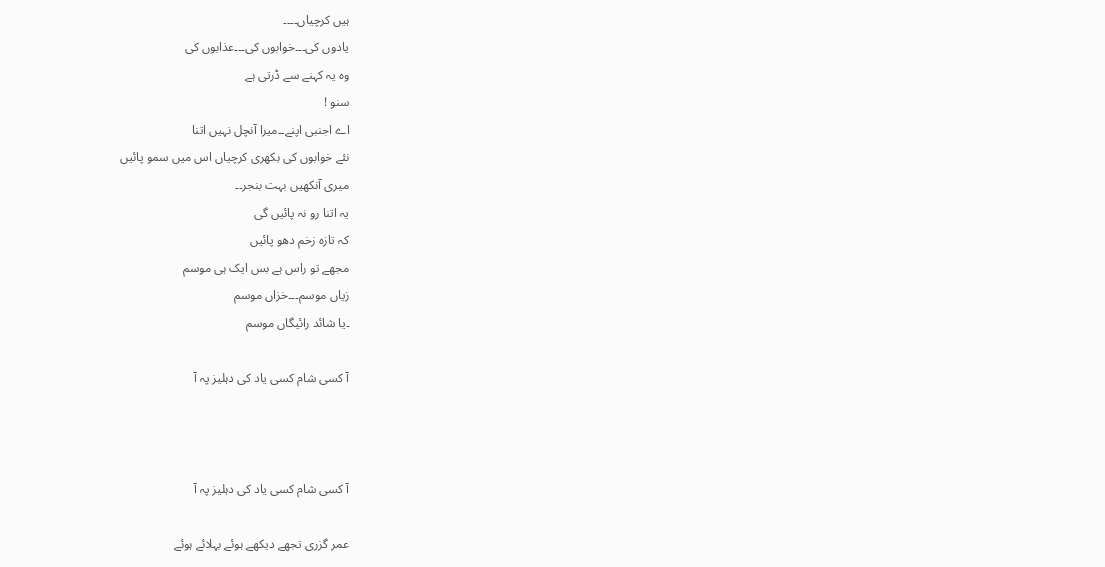ہیں کرچیاں۔۔۔۔
یادوں کی۔۔۔خوابوں کی۔۔۔عذابوں کی
وہ یہ کہنے سے ڈرتی ہے
سنو !
اے اجنبی اپنے۔۔میرا آنچل نہیں اتنا
نئے خوابوں کی بکھری کرچیاں اس میں سمو پائیں
میری آنکھیں بہت بنجر۔۔
یہ اتنا رو نہ پائیں گی
کہ تازہ زخم دھو پائیں
مجھے تو راس ہے بس ایک ہی موسم
زیاں موسم۔۔۔خزاں موسم
۔یا شائد رائیگاں موسم

آ کسی شام کسی یاد کی دہلیز پہ آ



آ کسی شام کسی یاد کی دہلیز پہ آ

عمر گزری تجھے دیکھے ہوئے بہلائے ہوئے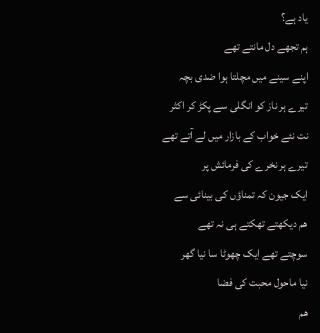یاد ہے؟
ہم تجھے دل مانتے تھے
اپنے سینے میں مچلتا ہوا ضدی بچہ
تیرے ہر ناز کو انگلی سے پکڑ کر اکثر
نت نئے خواب کے بازار میں لے آتے تھے
تیرے ہر نخرے کی فرمائش پر
ایک جیون کہ تمناؤں کی بینائی سے
ھم دیکھتے تھکتے ہی نہ تھے
سوچتے تھے ایک چھوٹا سا نيا گھر
نيا ماحول محبت کی فضا
ھم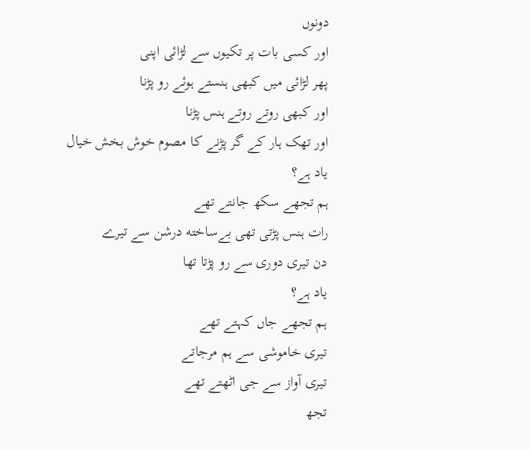دونوں
اور کسی بات پر تکیوں سے لڑائی اپنی
پھر لڑائی میں کبھی ہنستے ہوئے رو پڑنا
اور کبھی روتے روتے ہنس پڑنا
اور تھک ہار کے گر پڑنے کا مصوم خوش بخش خیال
یاد ہے؟
ہم تجھے سکھ جانتے تھے
رات ہنس پڑتی تھی بےساخته درشن سے تیرے
دن تیری دوری سے رو پڑتا تھا
یاد ہے؟
ہم تجھے جاں کہتے تھے
تیری خاموشی سے ہم مرجاتے
تیری آواز سے جی اٹھتے تھے
تجھ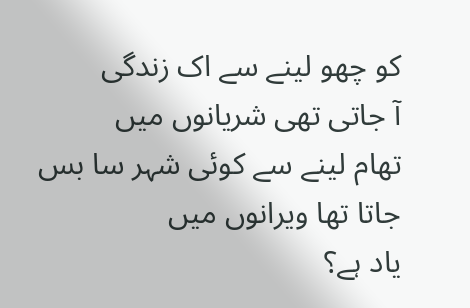کو چھو لینے سے اک زندگی
آ جاتی تھی شریانوں میں
تھام لینے سے کوئی شہر سا بس جاتا تھا ويرانوں میں
یاد ہے؟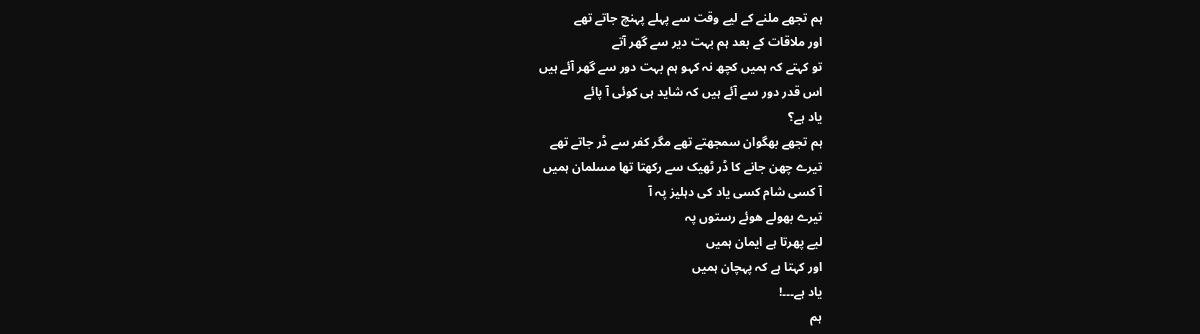ہم تجھے ملنے کے لیے وقت سے پہلے پہنچ جاتے تھے
اور ملاقات کے بعد ہم بہت دیر سے گھر آتے
تو کہتے کہ ہمیں کچھ نہ کہو ہم بہت دور سے گھر آئے ہیں
اس قدر دور سے آئے ہیں کہ شاید ہی کوئی آ پائے
یاد ہے؟
ہم تجھے بھگوان سمجھتے تھے مگر کفر سے ڈر جاتے تھے
تیرے چھن جانے کا ڈر ٹھیک سے رکھتا تھا مسلمان ہمیں
آ کسی شام کسی یاد کی دہلیز پہ آ
تیرے بھولے ھوئے رستوں پہ
لیے پھرتا ہے ایمان ہمیں
اور کہتا ہے کہ پہچان ہمیں
یاد ہے۔۔۔!
ہم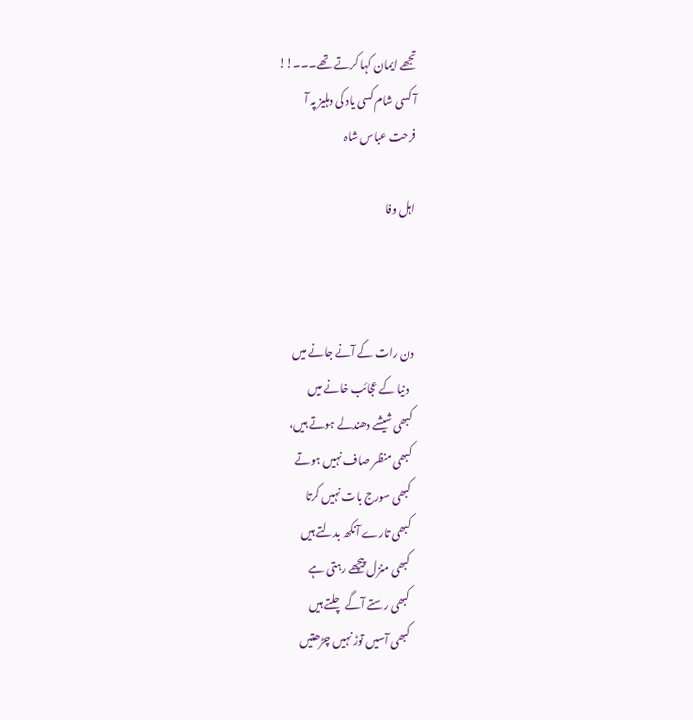تجھے ایمان کہا کرتے تھے۔۔۔!!
آ کسی شام کسی یاد کی دہلیز پہ آ
فرحت عباس شاہ

اہل وفا



دن رات کے آنے جانے میں
  دنیا کے عجائب خانے میں
کبھی شیشے دھندلے ہوتے ہیں،
کبھی منظر صاف نہیں ہوتے
کبھی سورج بات نہیں کرتا
کبھی تارے آنکھ بدلتے ہیں
کبھی منزل پیچھے رہتی ہے
کبھی رستے آگے چلتے ہیں
کبھی آسیں توڑ نہیں چڑھتیں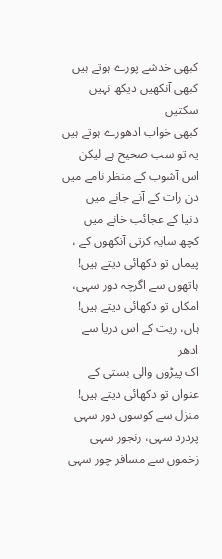کبھی خدشے پورے ہوتے ہیں
کبھی آنکھیں دیکھ نہیں سکتیں
کبھی خواب ادھورے ہوتے ہیں
یہ تو سب صحیح ہے لیکن
اس آشوب کے منظر نامے میں
دن رات کے آنے جانے میں
دنیا کے عجائب خانے میں
کچھ سایہ کرتی آنکھوں کے ، پیماں تو دکھائی دیتے ہیں!
ہاتھوں سے اگرچہ دور سہی، امکاں تو دکھائی دیتے ہیں!
ہاں، ریت کے اس دریا سے ادھر
اک پیڑوں والی بستی کے
عنواں تو دکھائی دیتے ہیں!
منزل سے کوسوں دور سہی
پردرد سہی، رنجور سہی
زخموں سے مسافر چور سہی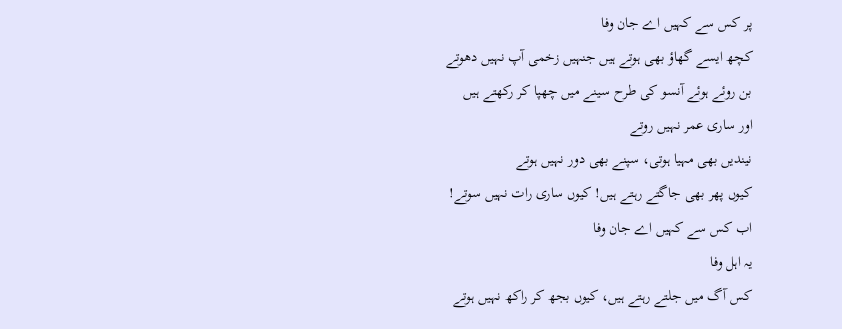پر کس سے کہیں اے جان وفا
کچھ ایسے گھاؤ بھی ہوتے ہیں جنہیں زخمی آپ نہیں دھوتے
بن روئے ہوئے آنسو کی طرح سینے میں چھپا کر رکھتے ہیں
اور ساری عمر نہیں روتے
نیندیں بھی مہیا ہوتی، سپنے بھی دور نہیں ہوتے
کیوں پھر بھی جاگتے رہتے ہیں! کیوں ساری رات نہیں سوتے!
اب کس سے کہیں اے جان وفا
یہ اہل وفا
کس آگ میں جلتے رہتے ہیں، کیوں بجھ کر راکھ نہیں ہوتے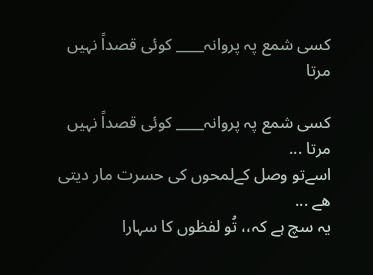کسی شمع پہ پروانہ____ کوئی قصداً نہیں مرتا

کسی شمع پہ پروانہ____ کوئی قصداً نہیں مرتا ...
اسےتو وصل کےلمحوں کی حسرت مار دیتی ھے ...
یہ سچ ہے کہ،، تُو لفظوں کا سہارا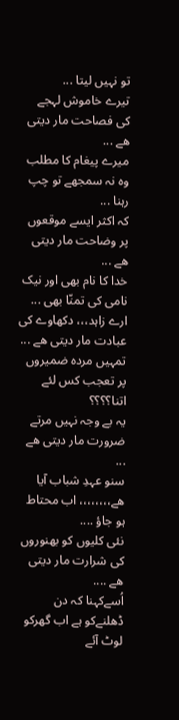تو نہیں لیتا ...
تیرے خاموش لہجے کی فصاحت مار دیتی ھے ...
میرے پیغام کا مطلب وہ نہ سمجھے تو چپ رہنا ...
کہ اکثر ایسے موقعوں پر وضاحت مار دیتی ھے ...
خدا کا نام بھی اور نیک نامی کی تمنّا بھی ...
ارے زاہد،،، دکھاوے کی عبادت مار دیتی ھے ...
تمہیں مردہ ضمیروں پر تعجب کس لئے اتنا؟؟؟؟
یہ بے وجہ نہیں مرتے ضرورت مار دیتی ھے ...
سنو عہدِ شباب آیا ھے،،،،،،،، اب محتاط ہو جاؤ ....
نئی کلیوں کو بهنوروں کی شرارت مار دیتی ھے ....
اُسےکہنا کہ دن ڈھلنےکو ہے اب گھرکو لوٹ آئے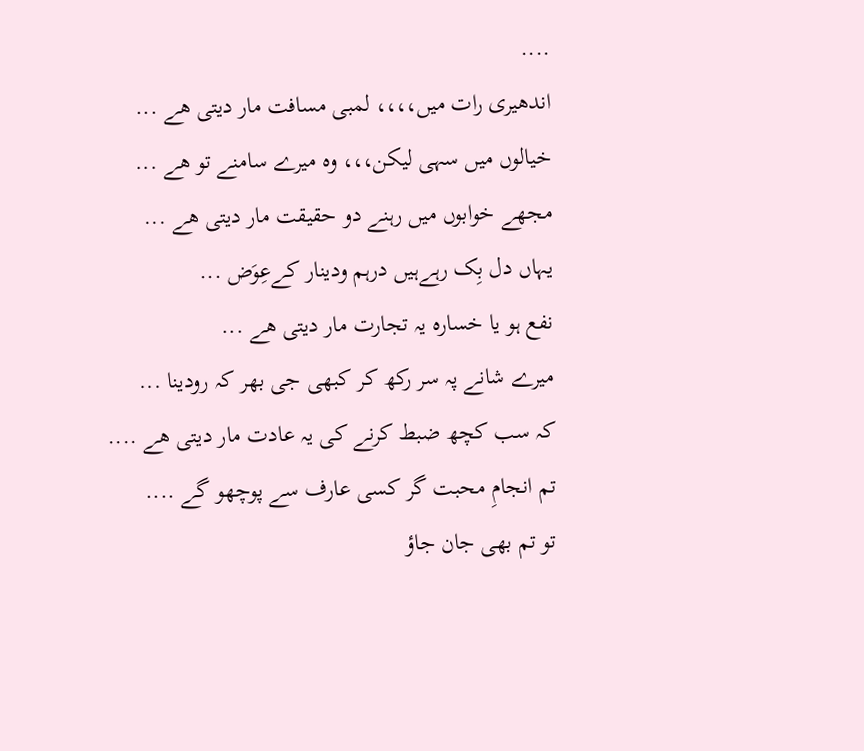....
اندھیری رات میں،،،، لمبی مسافت مار دیتی ھے ...
خیالوں میں سہی لیکن،،، وہ میرے سامنے تو ھے ...
مجھے خوابوں میں رہنے دو حقیقت مار دیتی ھے ...
یہاں دل بِک رہےہیں درہم ودینار کےعِوَض ...
نفع ہو یا خسارہ یہ تجارت مار دیتی ھے ...
میرے شانے پہ سر رکھ کر کبھی جی بھر کہ رودینا ...
کہ سب کچھ ضبط کرنے کی یہ عادت مار دیتی ھے ....
تم انجامِ محبت گر کسی عارف سے پوچھو گے ....
تو تم بھی جان جاؤ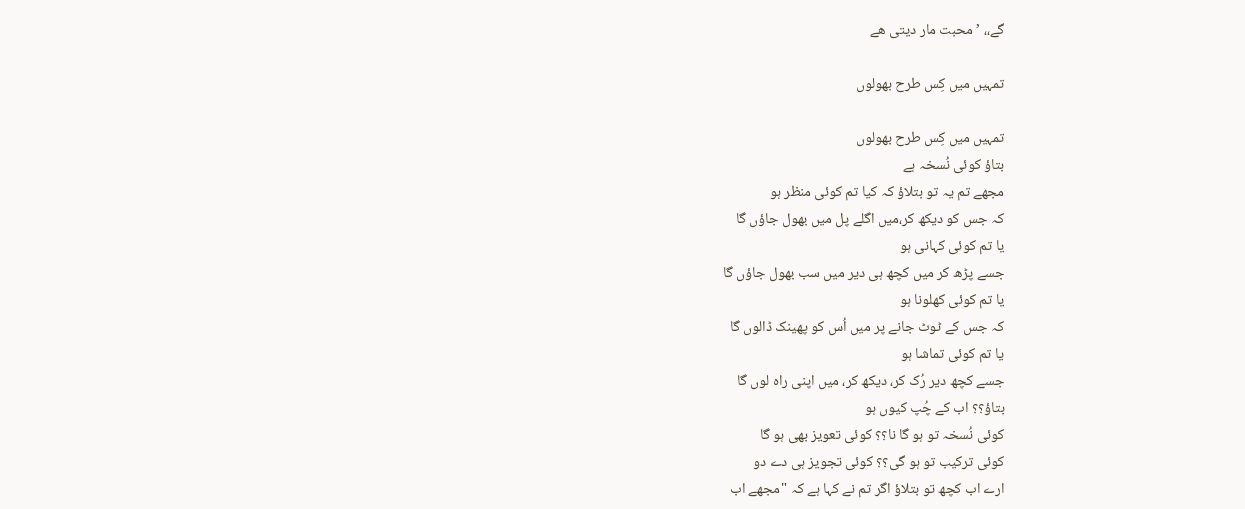گے،، ’ محبت مار دیتی هے

تمہیں میں کِس طرح بھولوں

تمہیں میں کِس طرح بھولوں
بتاؤ کوئی نُسخہ ہے
مجھے تم یہ تو بتلاؤ کہ کیا تم کوئی منظر ہو
کہ جس کو دیکھ کر،میں اگلے پل میں بھول جاؤں گا
یا تم کوئی کہانی ہو
جسے پڑھ کر میں کچھ ہی دیر میں سب بھول جاؤں گا
یا تم کوئی کھلونا ہو
کہ جس کے ٹوٹ جانے پر میں اُس کو پھینک ڈالوں گا
یا تم کوئی تماشا ہو
جسے کچھ دیر رُک کر، دیکھ کر، میں اپنی راہ لوں گا
بتاؤ؟؟ اب کے چُپ کیوں ہو
کوئی نُسخہ تو ہو گا نا؟؟ کوئی تعویز بھی ہو گا
کوئی ترکیب تو ہو گی؟؟ کوئی تجویز ہی دے دو
ارے اب کچھ تو بتلاؤ اگر تم نے کہا ہے کہ "مجھے اب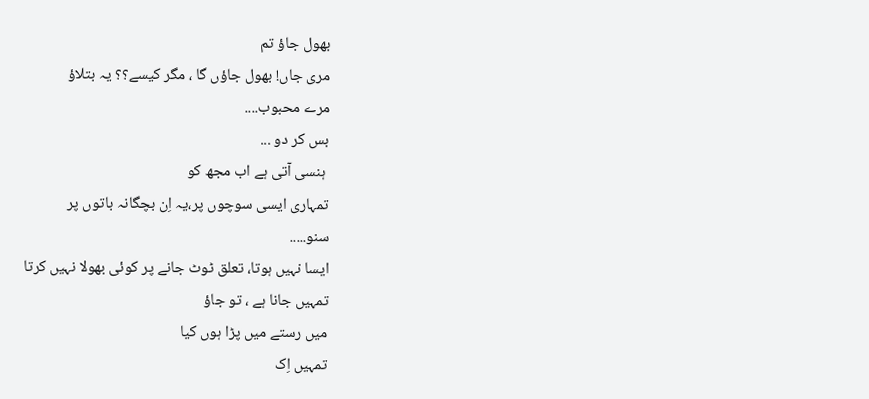بھول جاؤ تم
مری جاں! بھول جاؤں گا ، مگر کیسے؟؟ یہ بتلاؤ
مرے محبوب....
بس کر دو ...
 ہنسی آتی ہے اب مجھ کو
تمہاری ایسی سوچوں پر،یہ اِن بچگانہ باتوں پر
سنو.....
ایسا نہیں ہوتا، تعلق ٹوٹ جانے پر کوئی بھولا نہیں کرتا
تمہیں جانا ہے ، تو جاؤ
میں رستے میں پڑا ہوں کیا
تمہیں اِک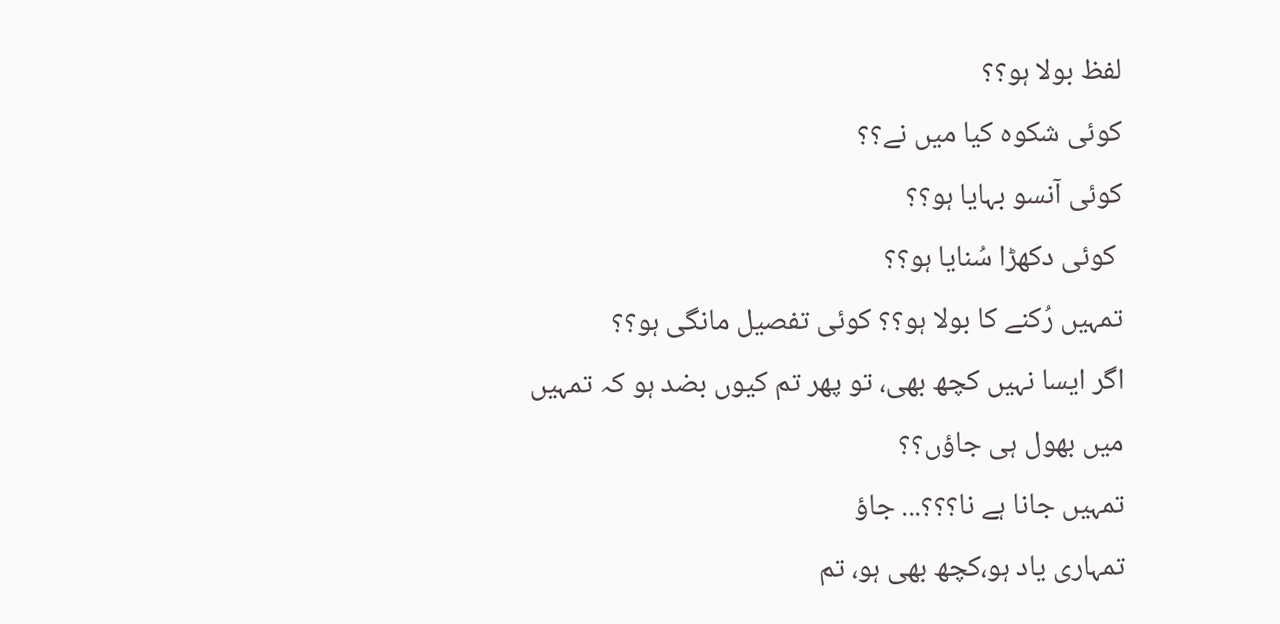لفظ بولا ہو؟؟
کوئی شکوہ کیا میں نے؟؟
کوئی آنسو بہایا ہو؟؟
 کوئی دکھڑا سُنایا ہو؟؟
تمہیں رُکنے کا بولا ہو؟؟ کوئی تفصیل مانگی ہو؟؟
اگر ایسا نہیں کچھ بھی، تو پھر تم کیوں بضد ہو کہ تمہیں میں بھول ہی جاؤں؟؟
تمہیں جانا ہے نا؟؟؟... جاؤ
تمہاری یاد ہو،کچھ بھی ہو، تم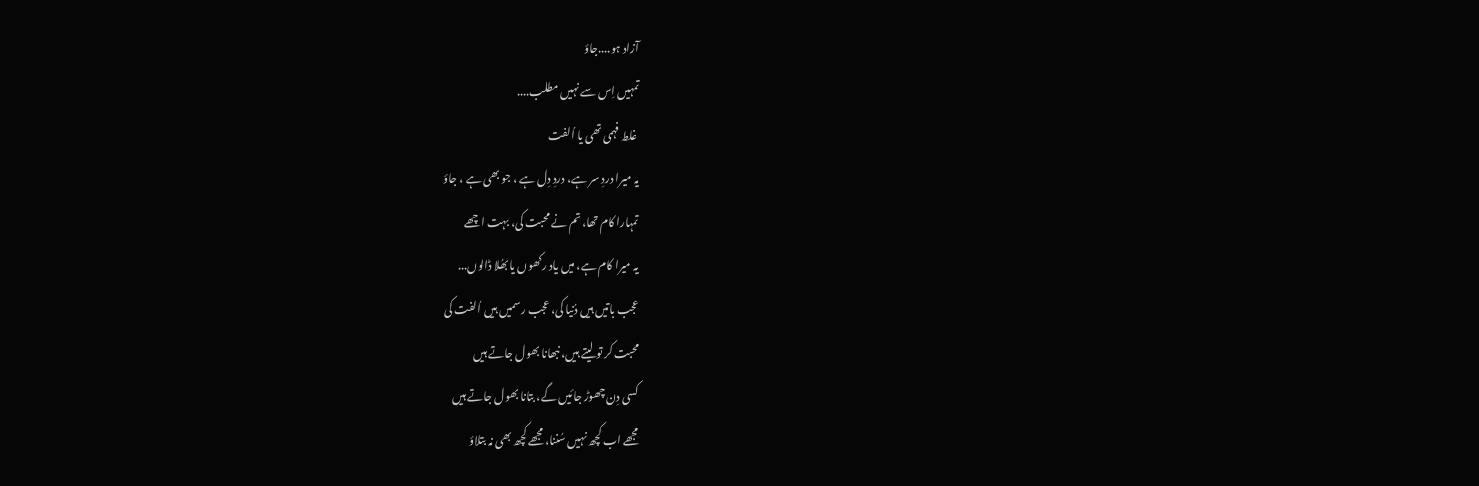آزاد ہو....جاؤ
تمہیں اِس سے نہیں مطلب....
 غلط فہمی تھی یا اُلفت
یہ میرا دردِ سر ہے، دردِ دِل ہے ، جو بھی ہے ، جاؤ
تمہارا کام تھا، تم نے محبت کی، بہت اچھے
یہ میرا کام ہے، میں یاد رکھوں یا بھُلا ڈالوں...
عجب باتیں ہیں دُنیا کی، عجب رسمیں ہیں اُلفت کی
محبت کر تو لیتے ہیں، نبھانا بھول جاتے ہیں
کسی دِن چھوڑ جائیں گے، بتانا بھول جاتے ہیں
مجھے اب کچھ نہیں سُننا، مجھے کچھ بھی نہ بتلاؤ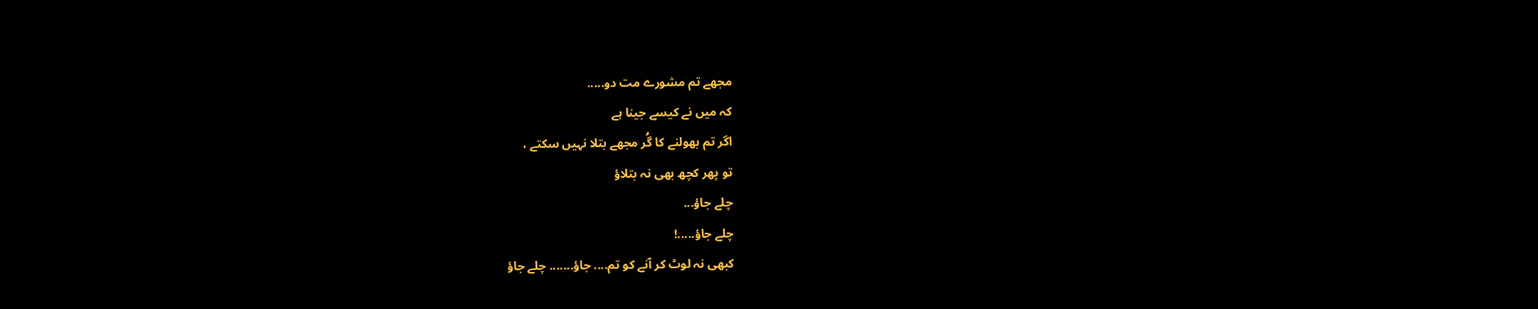مجھے تم مشورے مت دو.....
کہ میں نے کیسے جینا ہے
اگر تم بھولنے کا گُر مجھے بتلا نہیں سکتے ،
تو پھر کچھ بھی نہ بتلاؤ
چلے جاؤ...
چلے جاؤ.....!
کبھی نہ لوٹ کر آنے کو تم.... جاؤ....... چلے جاؤ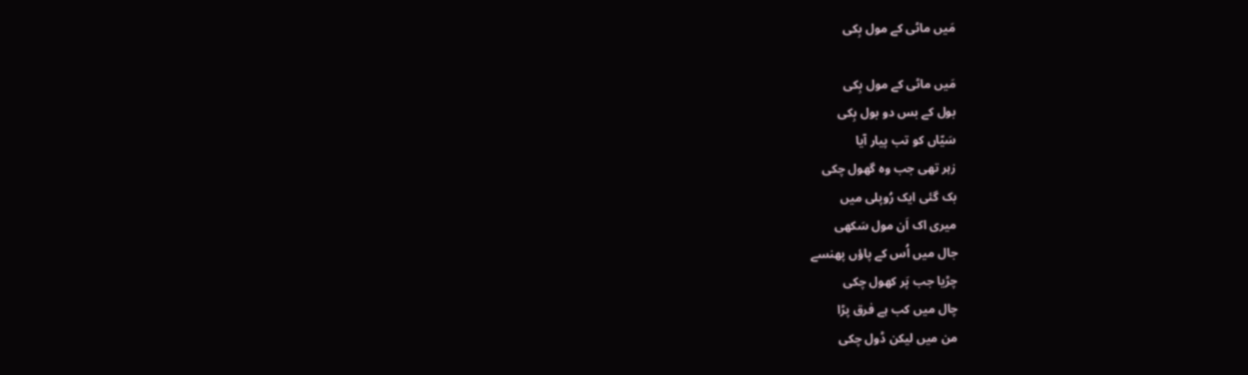مَیں ماٹی کے مول بِکی

مَیں ماٹی کے مول بِکی
بول کے بس دو بول بِکی
سَیّاں کو تب پیار آیا
زہر تھی جب وہ گھول چکی
بک گئی ایک رُوپلی میں
میری اک اَن مول سَکھی
جال میں اُس کے پاؤں پھنسے
چڑیا جب پَر کھول چکی
چال میں کب ہے فرق پڑا
من میں لیکن ڈول چکی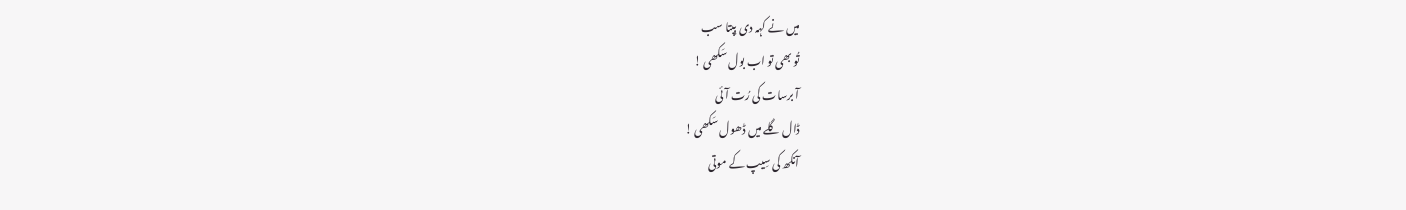میں نے کہہ دی بِپتا سب
تُو بھی تو اب بول سَکھی !
آ برسات کی رُت آئی
ڈال گلے میں ڈھول سَکھی !
آنکھ کی سِیپ کے موتی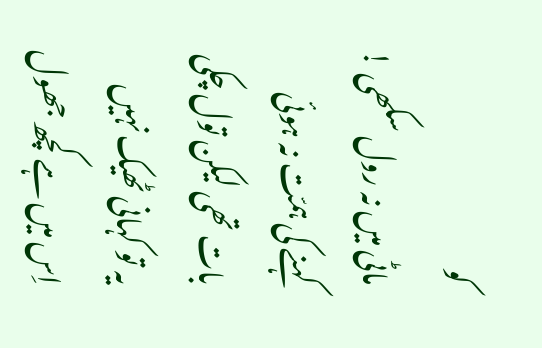کو
ماٹی میں نہ رول سکھی !
کہنے کی ہمّت نہ ہوئی
بات تھی لیکن تول چکی
یہ تو کہانی ٹھیک نہیں
اِس میں ہے کچھ جھول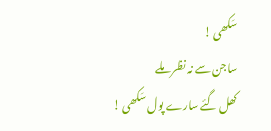سَکھی !
ساجن سے نہ نظر ملے
کھل گئے سارے پول سَکھی !